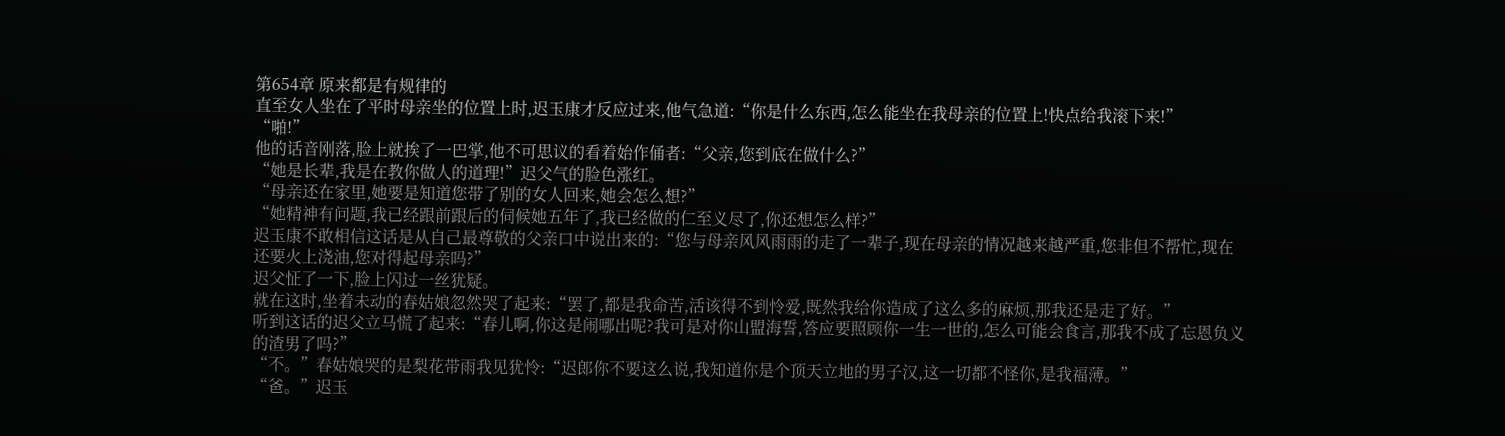第654章 原来都是有规律的
直至女人坐在了平时母亲坐的位置上时,迟玉康才反应过来,他气急道:“你是什么东西,怎么能坐在我母亲的位置上!快点给我滚下来!”
“啪!”
他的话音刚落,脸上就挨了一巴掌,他不可思议的看着始作俑者:“父亲,您到底在做什么?”
“她是长辈,我是在教你做人的道理!”迟父气的脸色涨红。
“母亲还在家里,她要是知道您带了别的女人回来,她会怎么想?”
“她精神有问题,我已经跟前跟后的伺候她五年了,我已经做的仁至义尽了,你还想怎么样?”
迟玉康不敢相信这话是从自己最尊敬的父亲口中说出来的:“您与母亲风风雨雨的走了一辈子,现在母亲的情况越来越严重,您非但不帮忙,现在还要火上浇油,您对得起母亲吗?”
迟父怔了一下,脸上闪过一丝犹疑。
就在这时,坐着未动的春姑娘忽然哭了起来:“罢了,都是我命苦,活该得不到怜爱,既然我给你造成了这么多的麻烦,那我还是走了好。”
听到这话的迟父立马慌了起来:“春儿啊,你这是闹哪出呢?我可是对你山盟海誓,答应要照顾你一生一世的,怎么可能会食言,那我不成了忘恩负义的渣男了吗?”
“不。”春姑娘哭的是梨花带雨我见犹怜:“迟郎你不要这么说,我知道你是个顶天立地的男子汉,这一切都不怪你,是我福薄。”
“爸。”迟玉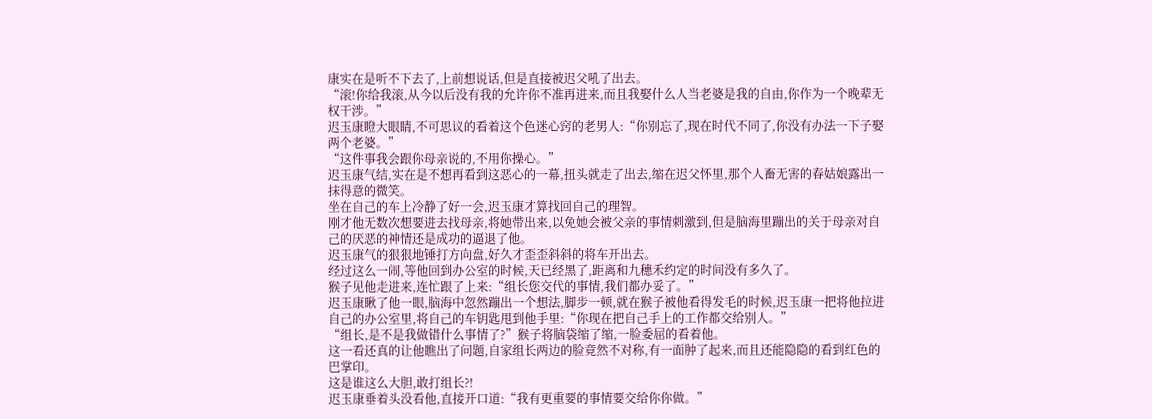康实在是听不下去了,上前想说话,但是直接被迟父吼了出去。
“滚!你给我滚,从今以后没有我的允许你不准再进来,而且我娶什么人当老婆是我的自由,你作为一个晚辈无权干涉。”
迟玉康瞪大眼睛,不可思议的看着这个色迷心窍的老男人:“你别忘了,现在时代不同了,你没有办法一下子娶两个老婆。”
“这件事我会跟你母亲说的,不用你操心。”
迟玉康气结,实在是不想再看到这恶心的一幕,扭头就走了出去,缩在迟父怀里,那个人畜无害的春姑娘露出一抹得意的微笑。
坐在自己的车上冷静了好一会,迟玉康才算找回自己的理智。
刚才他无数次想要进去找母亲,将她带出来,以免她会被父亲的事情刺激到,但是脑海里蹦出的关于母亲对自己的厌恶的神情还是成功的逼退了他。
迟玉康气的狠狠地锤打方向盘,好久才歪歪斜斜的将车开出去。
经过这么一闹,等他回到办公室的时候,天已经黑了,距离和九穗禾约定的时间没有多久了。
猴子见他走进来,连忙跟了上来:“组长您交代的事情,我们都办妥了。”
迟玉康瞅了他一眼,脑海中忽然蹦出一个想法,脚步一顿,就在猴子被他看得发毛的时候,迟玉康一把将他拉进自己的办公室里,将自己的车钥匙甩到他手里:“你现在把自己手上的工作都交给别人。”
“组长,是不是我做错什么事情了?”猴子将脑袋缩了缩,一脸委屈的看着他。
这一看还真的让他瞧出了问题,自家组长两边的脸竟然不对称,有一面肿了起来,而且还能隐隐的看到红色的巴掌印。
这是谁这么大胆,敢打组长?!
迟玉康垂着头没看他,直接开口道:“我有更重要的事情要交给你你做。”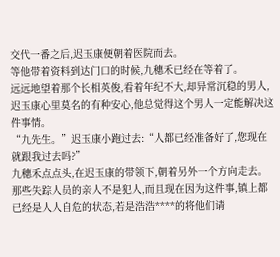交代一番之后,迟玉康便朝着医院而去。
等他带着资料到达门口的时候,九穗禾已经在等着了。
远远地望着那个长相英俊,看着年纪不大,却异常沉稳的男人,迟玉康心里莫名的有种安心,他总觉得这个男人一定能解决这件事情。
“九先生。”迟玉康小跑过去:“人都已经准备好了,您现在就跟我过去吗?”
九穗禾点点头,在迟玉康的带领下,朝着另外一个方向走去。
那些失踪人员的亲人不是犯人,而且现在因为这件事,镇上都已经是人人自危的状态,若是浩浩****的将他们请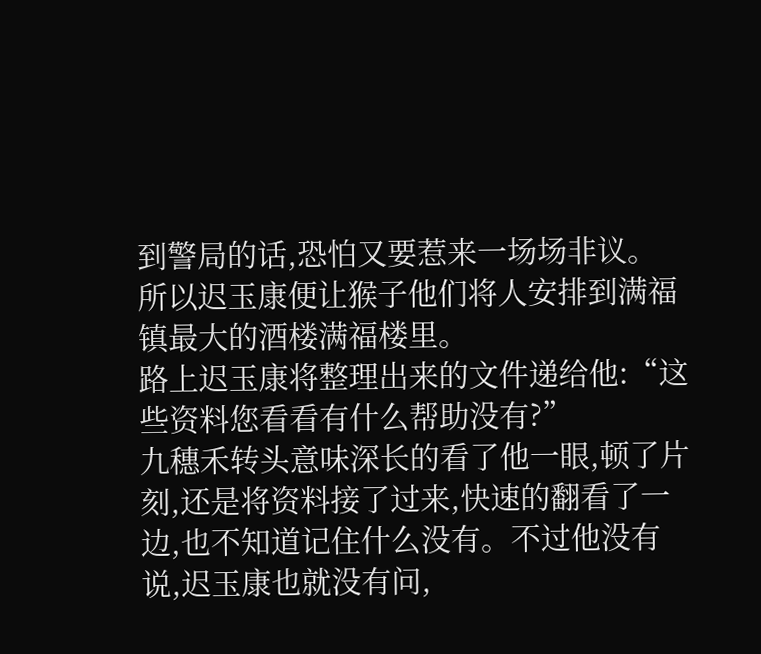到警局的话,恐怕又要惹来一场场非议。
所以迟玉康便让猴子他们将人安排到满福镇最大的酒楼满福楼里。
路上迟玉康将整理出来的文件递给他:“这些资料您看看有什么帮助没有?”
九穗禾转头意味深长的看了他一眼,顿了片刻,还是将资料接了过来,快速的翻看了一边,也不知道记住什么没有。不过他没有说,迟玉康也就没有问,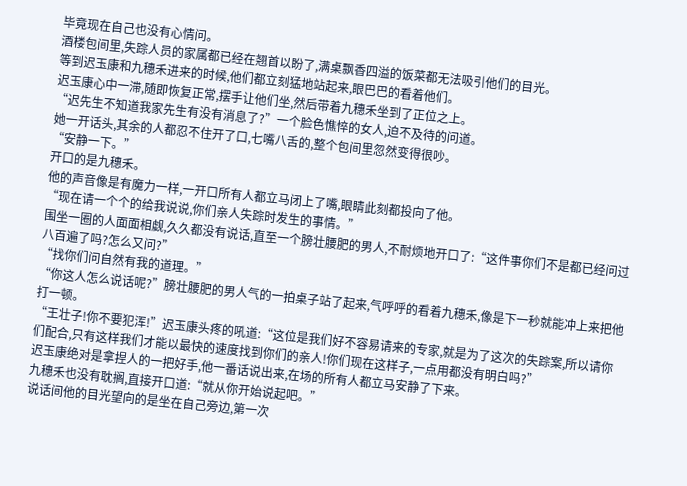毕竟现在自己也没有心情问。
酒楼包间里,失踪人员的家属都已经在翘首以盼了,满桌飘香四溢的饭菜都无法吸引他们的目光。
等到迟玉康和九穗禾进来的时候,他们都立刻猛地站起来,眼巴巴的看着他们。
迟玉康心中一滞,随即恢复正常,摆手让他们坐,然后带着九穗禾坐到了正位之上。
“迟先生不知道我家先生有没有消息了?”一个脸色憔悴的女人,迫不及待的问道。
她一开话头,其余的人都忍不住开了口,七嘴八舌的,整个包间里忽然变得很吵。
“安静一下。”
开口的是九穗禾。
他的声音像是有魔力一样,一开口所有人都立马闭上了嘴,眼睛此刻都投向了他。
“现在请一个个的给我说说,你们亲人失踪时发生的事情。”
围坐一圈的人面面相觑,久久都没有说话,直至一个膀壮腰肥的男人,不耐烦地开口了:“这件事你们不是都已经问过八百遍了吗?怎么又问?”
“找你们问自然有我的道理。”
“你这人怎么说话呢?”膀壮腰肥的男人气的一拍桌子站了起来,气呼呼的看着九穗禾,像是下一秒就能冲上来把他打一顿。
“王壮子!你不要犯浑!”迟玉康头疼的吼道:“这位是我们好不容易请来的专家,就是为了这次的失踪案,所以请你们配合,只有这样我们才能以最快的速度找到你们的亲人!你们现在这样子,一点用都没有明白吗?”
迟玉康绝对是拿捏人的一把好手,他一番话说出来,在场的所有人都立马安静了下来。
九穗禾也没有耽搁,直接开口道:“就从你开始说起吧。”
说话间他的目光望向的是坐在自己旁边,第一次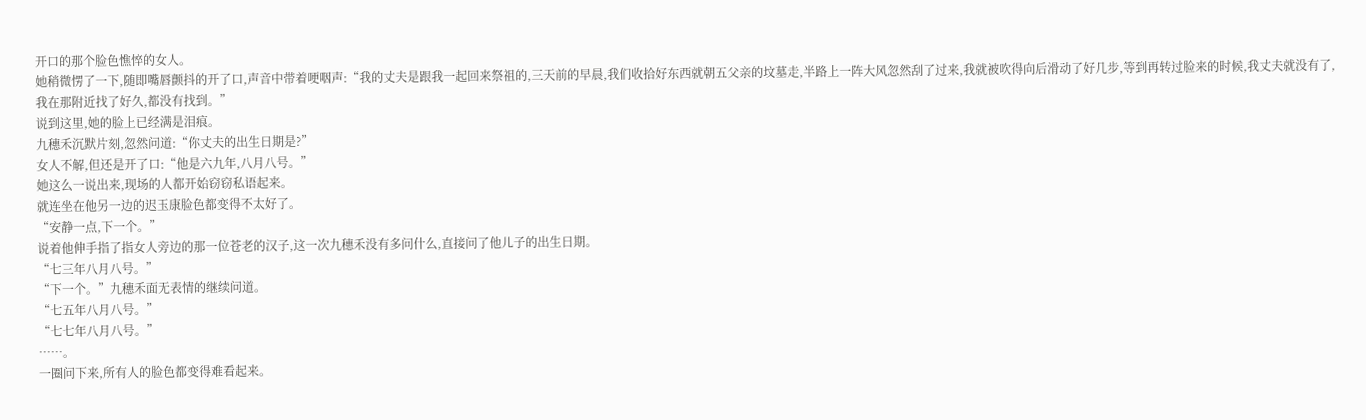开口的那个脸色憔悴的女人。
她稍微愣了一下,随即嘴唇颤抖的开了口,声音中带着哽咽声:“我的丈夫是跟我一起回来祭祖的,三天前的早晨,我们收拾好东西就朝五父亲的坟墓走,半路上一阵大风忽然刮了过来,我就被吹得向后滑动了好几步,等到再转过脸来的时候,我丈夫就没有了,我在那附近找了好久,都没有找到。”
说到这里,她的脸上已经满是泪痕。
九穗禾沉默片刻,忽然问道:“你丈夫的出生日期是?”
女人不解,但还是开了口:“他是六九年,八月八号。”
她这么一说出来,现场的人都开始窃窃私语起来。
就连坐在他另一边的迟玉康脸色都变得不太好了。
“安静一点,下一个。”
说着他伸手指了指女人旁边的那一位苍老的汉子,这一次九穗禾没有多问什么,直接问了他儿子的出生日期。
“七三年八月八号。”
“下一个。”九穗禾面无表情的继续问道。
“七五年八月八号。”
“七七年八月八号。”
……。
一圈问下来,所有人的脸色都变得难看起来。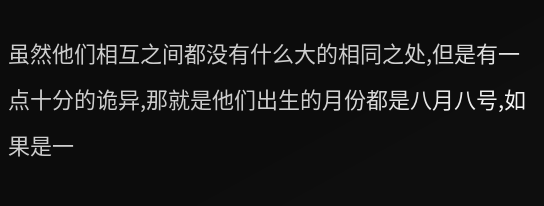虽然他们相互之间都没有什么大的相同之处,但是有一点十分的诡异,那就是他们出生的月份都是八月八号,如果是一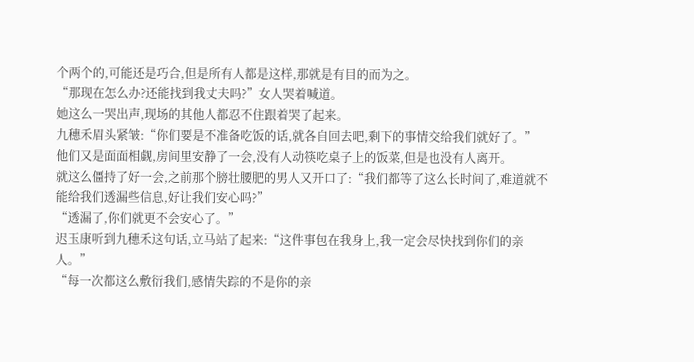个两个的,可能还是巧合,但是所有人都是这样,那就是有目的而为之。
“那现在怎么办?还能找到我丈夫吗?”女人哭着喊道。
她这么一哭出声,现场的其他人都忍不住跟着哭了起来。
九穗禾眉头紧皱:“你们要是不准备吃饭的话,就各自回去吧,剩下的事情交给我们就好了。”
他们又是面面相觑,房间里安静了一会,没有人动筷吃桌子上的饭菜,但是也没有人离开。
就这么僵持了好一会,之前那个膀壮腰肥的男人又开口了:“我们都等了这么长时间了,难道就不能给我们透漏些信息,好让我们安心吗?”
“透漏了,你们就更不会安心了。”
迟玉康听到九穗禾这句话,立马站了起来:“这件事包在我身上,我一定会尽快找到你们的亲人。”
“每一次都这么敷衍我们,感情失踪的不是你的亲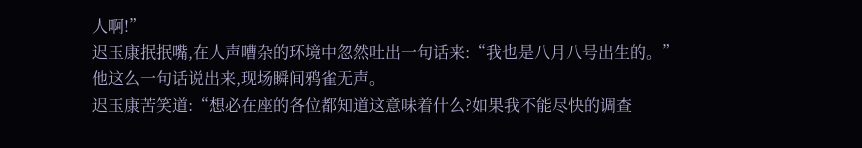人啊!”
迟玉康抿抿嘴,在人声嘈杂的环境中忽然吐出一句话来:“我也是八月八号出生的。”
他这么一句话说出来,现场瞬间鸦雀无声。
迟玉康苦笑道:“想必在座的各位都知道这意味着什么?如果我不能尽快的调查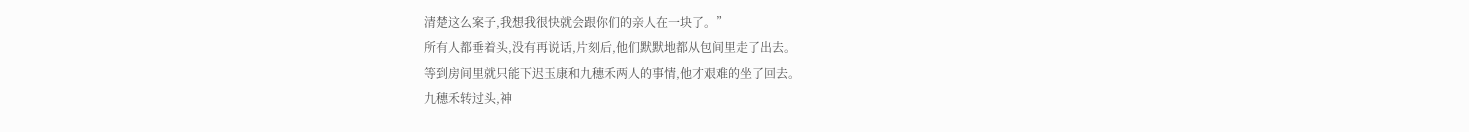清楚这么案子,我想我很快就会跟你们的亲人在一块了。”
所有人都垂着头,没有再说话,片刻后,他们默默地都从包间里走了出去。
等到房间里就只能下迟玉康和九穗禾两人的事情,他才艰难的坐了回去。
九穗禾转过头,神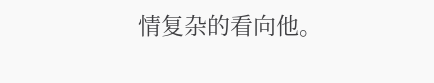情复杂的看向他。